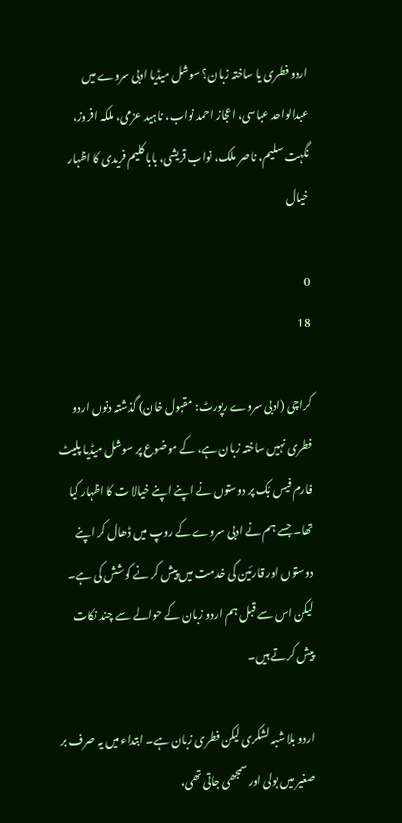اردو فطری یا ساختہ زبان؟ سوشل میڈیا ادبی سروے میں عبدالواحد عباسی، اعجاز احمد نواب، ناہید عزمی، ملکہ افروز، نگہت سلیم، ناصر ملک، نواب قریشی، بابا کلیم فریدی کا اظہار خیال

0
18

کراچی (ادبی سروے رپورٹ: مقبول خان) گذشتہ دنوں اردو فطری نہیں ساختہ زبان ہے، کے موضوع پر سوشل میڈیا پلیٹ فارم فیس بُک پر دوستوں نے اپنے اپنے خیالا ت کا اظہار کیا تھا۔ جسے ہم نے ادبی سروے کے روپ میں ڈھال کر اپنے دوستوں اور قارئین کی خدمت میں پیش کر نے کوشش کی ہے۔ لیکن اس سے قبل ہم اردو زبان کے حوالے سے چند نکات پیش کرتے ہیں۔

اردو بلا شبہ لشکری لیکن فطری زبان ہے۔ ابتداء میں یہ صرف بر صغیر میں بولی اور سمجھی جاتی تھی،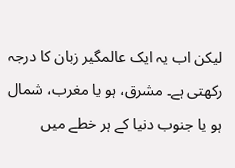لیکن اب یہ ایک عالمگیر زبان کا درجہ رکھتی ہے۔ مشرق، ہو یا مغرب، شمال ہو یا جنوب دنیا کے ہر خطے میں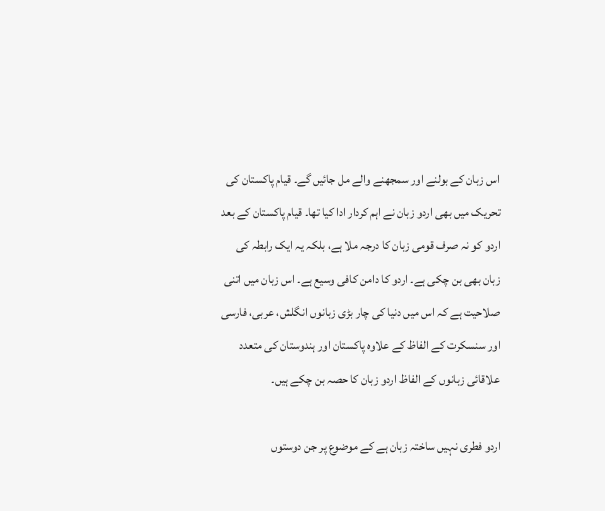اس زبان کے بولنے اور سمجھنے والے مل جائیں گے۔ قیام پاکستان کی تحریک میں بھی اردو زبان نے اہم کردار ادا کیا تھا۔ قیام پاکستان کے بعد اردو کو نہ صرف قومی زبان کا درجہ ملا ہے، بلکہ یہ ایک رابطہ کی زبان بھی بن چکی ہے۔ اردو کا دامن کافی وسیع ہے۔ اس زبان میں اتنی صلاحیت ہے کہ اس میں دنیا کی چار بڑی زبانوں انگلش، عربی، فارسی اور سنسکرت کے الفاظ کے علاوہ پاکستان اور ہندوستان کی متعدد علاقائی زبانوں کے الفاظ اردو زبان کا حصہ بن چکے ہیں۔

اردو فطری نہیں ساختہ زبان ہے کے موضوع پر جن دوستوں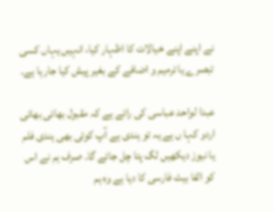نے اپنے اپنے خیالات کا اظہار کیا، انہیں یہاں کسی تبصرے یا ترمیم و اضافے کے بغیر پیش کیا جارہا ہے۔

عبدا لواحد عباسی کی رائے ہے کہ مقبول بھائی بھائی اردو کہا ں ہے یہ تو ہندی ہے آپ کوئی بھی ہندی فلم یا نیوز دیکھیں لگ پتا چل جائے گا۔ صرف ہم نے اس کو الفا بیٹ فارسی کا دیا ہے وہ ہم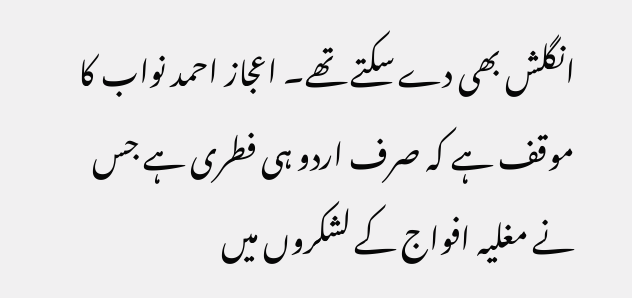انگلش بھی دے سکتے تھے۔ اعجاز احمد نواب کا موقف ہے کہ صرف اردو ہی فطری ہے جس نے مغلیہ افواج کے لشکروں میں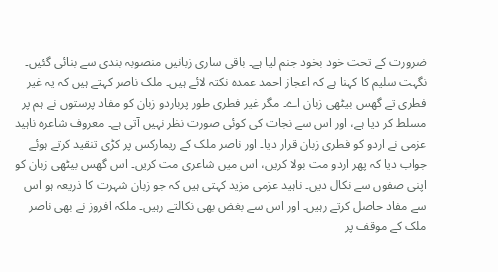ضرورت کے تحت خود بخود جنم لیا ہے۔ باقی ساری زبانیں منصوبہ بندی سے بنائی گئیں۔ نگہت سلیم کا کہنا ہے کہ اعجاز احمد عمدہ نکتہ لائے ہیں۔ ملک ناصر کہتے ہیں کہ یہ غیر فطری تے گھس بیٹھی زبان اے۔ مگر غیر فطری طور پرباردو زبان کو مفاد پرستوں نے ہم پر مسلط کر دیا ہے، اور اس سے نجات کی کوئی صورت نظر نہیں آتی ہے۔ معروف شاعرہ ناہید عزمی نے اردو کو فطری زبان قرار دیا۔ اور ناصر ملک کے ریمارکس پر کڑی تنقید کرتے ہوئے جواب دیا کہ پھر اردو مت بولا کریں، اس میں شاعری مت کریں۔ اس گھس بیٹھی زبان کو اپنی صفوں سے نکال دیں۔ ناہید عزمی مزید کہتی ہیں کہ جو زبان شہرت کا ذریعہ ہو اس سے مفاد حاصل کرتے رہیں۔ اور اس سے بغض بھی نکالتے رہیں۔ ملکہ افروز نے بھی ناصر ملک کے موقف پر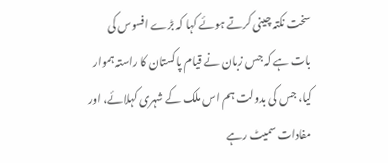سخت نکتہ چینی کرتے ہوئے کہا کہ بڑے افسوس کی بات ہے کہ جس زبان نے قیام پاکستان کا راستہ ہموار کیا، جس کی بدولت ہم اس ملک کے شہری کہلائے، اور مفادات سمیٹ رہے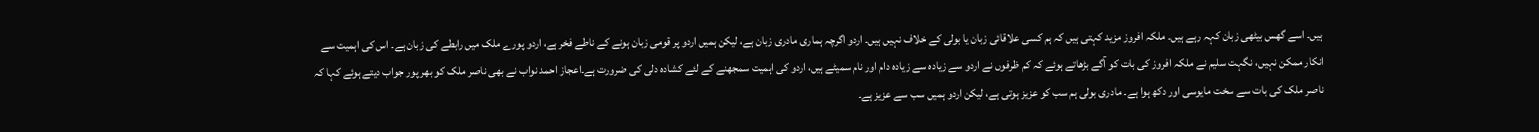ہیں۔ اسے گھس بیٹھی زبان کہہ رہے ہیں۔ ملکہ افروز مزید کہتی ہیں کہ ہم کسی علاقائی زبان یا بولی کے خلاف نہیں ہیں۔ اردو اگرچہ ہماری مادری زبان ہے، لیکن ہمیں اردو پر قومی زبان ہونے کے ناطے فخر ہے، اردو پورے ملک میں رابطے کی زبان ہے۔ اس کی اہمیت سے انکار ممکن نہیں، نگہت سلیم نے ملکہ افروز کی بات کو آگے بڑھاتے ہوئے کہ کم ظرفوں نے اردو سے زیادہ سے زیادہ دام اور نام سمیٹے ہیں، اردو کی اہمیت سمجھنے کے لئے کشادہ دلی کی ضرورت ہے۔اعجاز احمد نواب نے بھی ناصر ملک کو بھر پور جواب دیتے ہوئے کہا کہ ناصر ملک کی بات سے سخت مایوسی اور دکھ ہوا ہے۔ مادری بولی ہم سب کو عزیز ہوتی ہے، لیکن اردو ہمیں سب سے عزیز ہے۔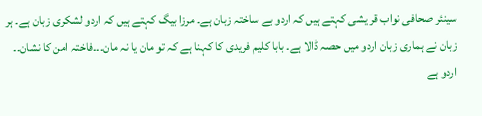سینئر صحافی نواب قر یشی کہتے ہیں کہ اردو بے ساختہ زبان ہے۔ مرزا بیگ کہتے ہیں کہ اردو لشکری زبان ہے۔ ہر زبان نے ہماری زبان اردو میں حصہ ڈالا ہے۔ بابا کلیم فریدی کا کہنا ہے کہ تو مان یا نہ مان۔۔۔فاختہ امن کا نشان۔۔ اردو ہے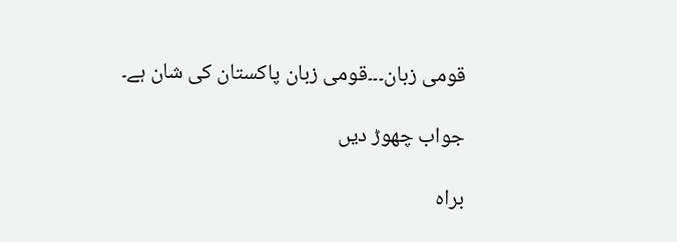قومی زبان۔۔۔قومی زبان پاکستان کی شان ہے۔

جواب چھوڑ دیں

براہ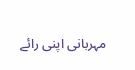مہربانی اپنی رائے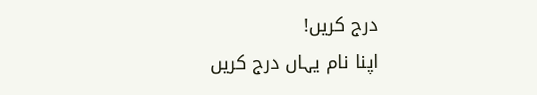درج کریں!
اپنا نام یہاں درج کریں